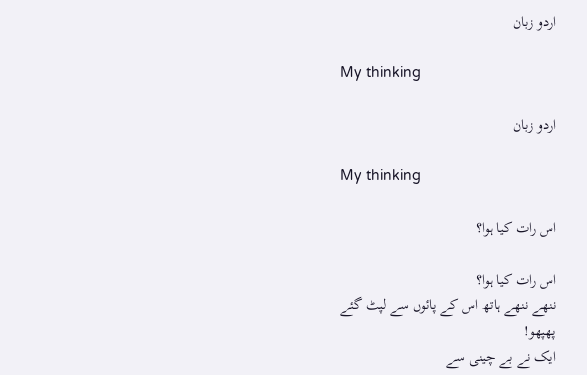اردو زبان

My thinking

اردو زبان

My thinking

اس رات کیا ہوا؟

اس رات کیا ہوا؟
ننھے ننھے ہاتھ اس کے پائوں سے لپٹ گئے
پھپھو!
ایک نے بے چینی سے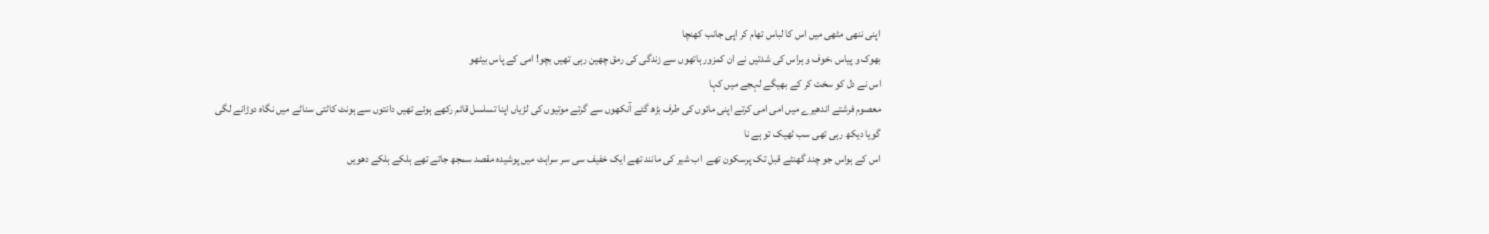اپنی ننھی مٹھی میں اس کا لباس تھام کر اپی جانب کھنچا
بھوک و پیاس ،خوف و ہراس کی شدتیں نے ان کمزور ہاتھوں سے زندگی کی رمق چھین رہی تھیں بچو! امی کے پاس بیٹھو
اس نے دل کو سخت کر کے بھیگے لہجے میں کہا
معصوم فرشتے اندھیرے میں امی امی کرتے اپنی مائوں کی طرف بڑھ گئے آنکھوں سے گرتے موتیوں کی لڑیاں اپنا تسلسل قائم رکھے ہوئے تھیں دانتوں سے ہونٹ کاٹتی سناٹے میں نگاہ دوڑانے لگی گویا دیکھ رہی تھی سب ٹھیک تو ہے نا
اس کے ہواس جو چند گھنٹے قبل تک پرسکون تھے  اب شیر کی مانند تھے ایک خفیف سی سر سراہٹ میں پوشیدہ مقصد سمجھ جاتے تھے ہلکے ہلکے دھویں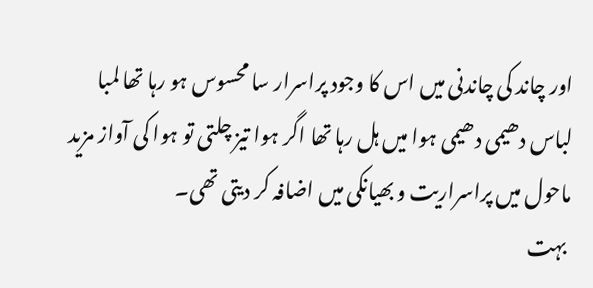اور چاند کی چاندنی میں اس کا وجود پراسرار سا محسوس ہو رہا تھا لمبا لباس دھیمی دھیمی ہوا میں ہل رہا تھا اگر ہوا تیز چلتی تو ہوا کی آواز مزید ماحول میں پراسراریت و بھیانکی میں اضافہ کر دیتی تھی۔
 بہت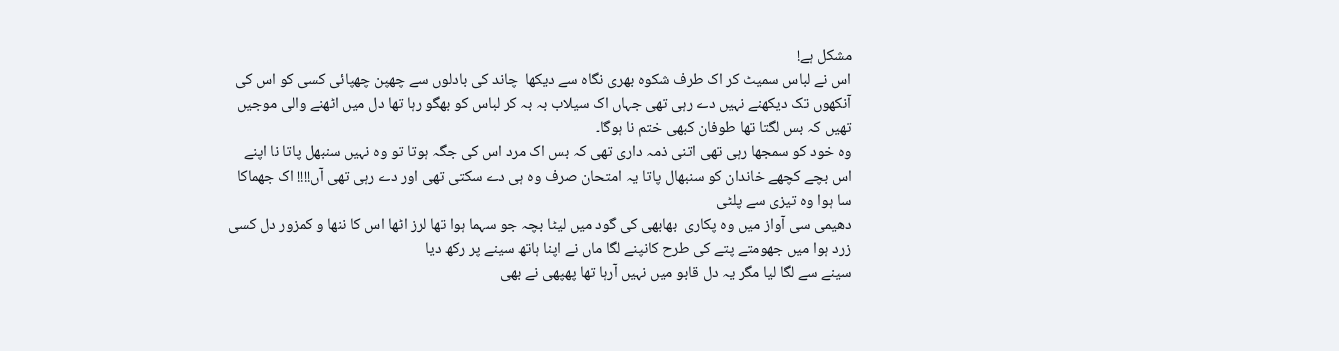مشکل ہے!
اس نے لباس سمیٹ کر اک طرف شکوہ بھری نگاہ سے دیکھا  چاند کی بادلوں سے چھپن چھپائی کسی کو اس کی آنکھوں تک دیکھنے نہیں دے رہی تھی جہاں اک سیلاب بہ بہ کر لباس کو بھگو رہا تھا دل میں اٹھنے والی موجیں تھیں کہ بس لگتا تھا طوفان کبھی ختم نا ہوگا۔
وہ خود کو سمجھا رہی تھی اتنی ذمہ داری تھی کہ بس اک مرد اس کی جگہ ہوتا تو وہ نہیں سنبھل پاتا نا اپنے اس بچے کچھے خاندان کو سنبھال پاتا یہ امتحان صرف وہ ہی دے سکتی تھی اور دے رہی تھی آں!!!! اک جھماکا سا ہوا وہ تیزی سے پلٹی
دھیمی سی آواز میں وہ پکاری  بھابھی کی گود میں لیٹا بچہ جو سہما ہوا تھا لرز اٹھا اس کا ننھا و کمزور دل کسی زرد ہوا میں جھومتے پتے کی طرح کانپنے لگا ماں نے اپنا ہاتھ سینے پر رکھ دیا
سینے سے لگا لیا مگر یہ دل قابو میں نہیں آرہا تھا پھپھی نے بھی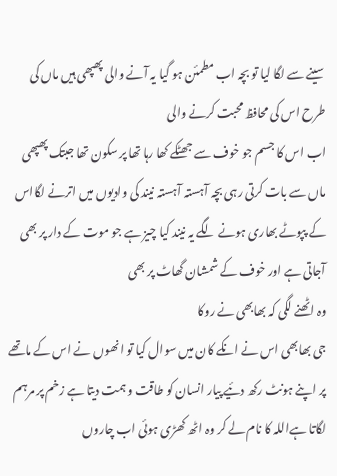سینے سے لگا لیا تو بچہ اب مطمئن ہو گیا یہ آنے والی پھپھی ہیں ماں کی طرح اس کی محافظ محبت کرنے والی
اب اس کا جسم جو خوف سے جھٹکے کھا رہا تھا پر سکون تھا جبتک پھپھی ماں سے بات کرتی رہی بچہ آہستہ آہستہ نیند کی وادیوں میں اترنے لگااس کے پپوٹے بھاری ہونے لگے یہ نیند کیا چیز ہے جو موت کے دار پر بھی آجاتی ہے اور خوف کے شمشان گھاٹ پر بھی
وہ اٹھنے لگی کہ بھابھی نے روکا
جی بھابھی اس نے انکے کان میں سوال کیا تو انھوں نے اس کے ماتھے پر اپنے ہونٹ رکھ دئیے پیار انسان کو طاقت و ہمت دیتا ہے زخم پر مرہم لگاتا ہےاللہ کا نام لے کر وہ اٹھ کھڑی ہوئی اب چاروں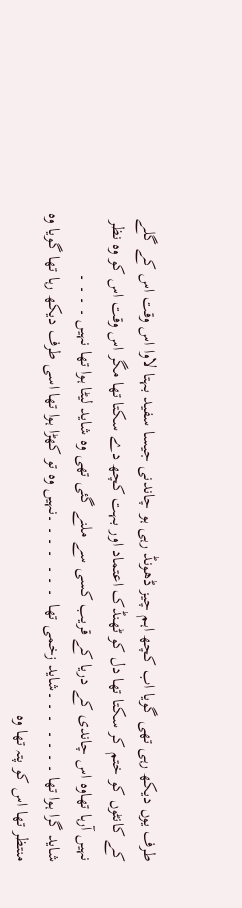طرف یوں دیکھ رہی تھی گویا اب کچھ اہم چیز ڈھونڈ رہی ہو چاندنی جیسا سفید بہتا لاوا اس وقت اس کے گلے کے کانٹوں کو ختم کر سکتا تھا دل کو ٹھنڈک اعتماد اور بہت کچھ دے سکتا تھا مگر اس وقت اس کو وہ نظر نہیں آرہا تھاوہ اس چاندی کے دریا کے قریب کسی سے ملنے گئی تھی وہ شاید لیٹا ہوا تھا نہیں ۔ ۔ ۔ ۔
شاید گرا ہوا تھا ۔ ۔ ۔ ۔  ۔ ۔ ۔شاید زخمی تھا  ۔ ۔ ۔  ۔ ۔ ۔ ۔نہیں وہ تو کھڑا ہوا تھا اسی طرف دیکھ رہا تھا گویا وہ منتظر تھا اس کو پتہ تھا وہ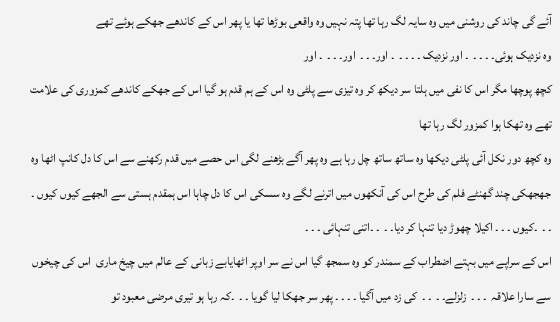آئے گی چاند کی روشنی میں وہ سایہ لگ رہا تھا پتہ نہیں وہ واقعی بوڑھا تھا یا پھر اس کے کاندھے جھکے ہوئے تھے
وہ نزدیک ہوئی۔ ۔ ۔ ۔  ۔ اور نزدیک ۔ ۔ ۔ ۔  ۔ اور۔ ۔ ۔  اور۔ ۔ ۔  ۔ اور
کچھ پوچھا مگر اس کا نفی میں ہلتا سر دیکھ کر وہ تیزی سے پلٹی وہ اس کے ہم قدم ہو گیا اس کے جھکے کاندھے کمزوری کی علامت تھے وہ تھکا ہوا کمزور لگ رہا تھا
وہ کچھ دور نکل آئی پلٹی دیکھا وہ ساتھ ساتھ چل رہا ہے وہ پھر آگے بڑھنے لگی اس حصے میں قدم رکھنے سے اس کا دل کانپ اٹھا وہ جھجھکی چند گھنٹے فلم کی طرح اس کی آنکھوں میں اترنے لگے وہ سسکی اس کا دل چاہا اس ہمقدم ہستی سے الجھے کیوں کیوں ۔ ۔ ۔  ۔کیوں ۔ ۔ ۔ اکیلا چھوڑ دیا تنہا کر دیا۔ ۔  ۔ ۔اتنی تنہائی ۔ ۔ ۔
اس کے سراپے میں بہتے اضطراب کے سمندر کو وہ سمجھ گیا اس نے سر اوپر اٹھایابے زبانی کے عالم میں چیخ ماری  اس کی چیخوں سے سارا علاقہ  ۔ ۔ ۔  زلزلے۔ ۔  ۔ ۔  کی زد میں آگیا ۔ ۔ ۔ ۔ پھر سر جھکا لیا گویا ۔ ۔  ۔کہ رہا ہو تیری مرضی معبود تو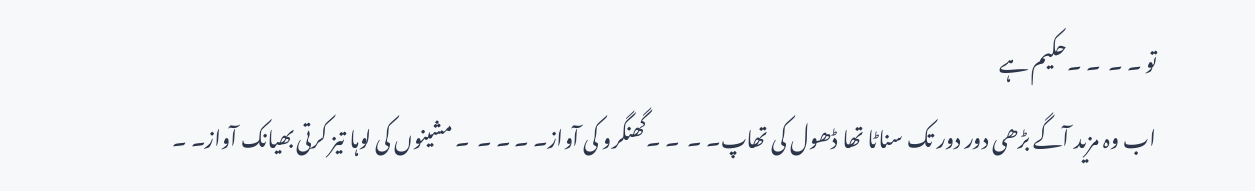تو ۔ ۔  ۔ ۔حکیم ہے
اب وہ مزید آگے بڑھی دور دور تک سناٹا تھا ڈھول کی تھاپ۔ ۔  ۔ ۔گھنگرو کی آواز۔ ۔ ۔ ۔  ۔ مشینوں کی لوہا تیز کرتی بھیانک آواز۔ ۔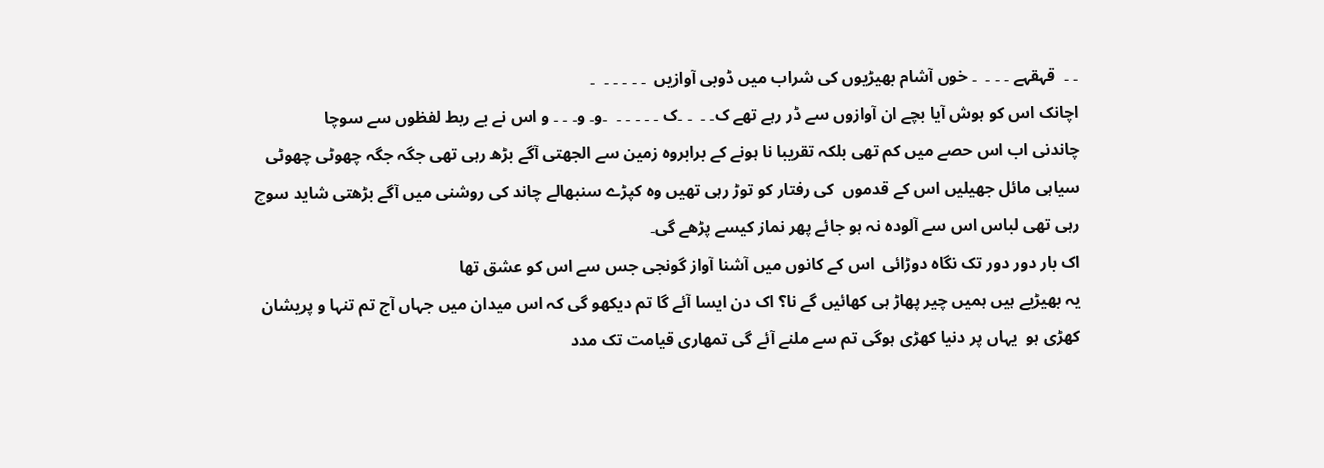۔ ۔  قہقہے ۔ ۔ ۔  ۔ خوں آشام بھیڑیوں کی شراب میں ڈوبی آوازیں  ۔ ۔ ۔ ۔ ۔  ۔
اچانک اس کو ہوش آیا بچے ان آوازوں سے ڈر رہے تھے ک۔ ۔  ۔ ۔ک ۔ ۔ ۔ ۔ ۔  ۔و۔ و۔ ۔ ۔ و اس نے بے ربط لفظوں سے سوچا
چاندنی اب اس حصے میں کم تھی بلکہ تقریبا نا ہونے کے برابروہ زمین سے الجھتی آگے بڑھ رہی تھی جگہ جگہ چھوٹی چھوٹی سیاہی مائل جھیلیں اس کے قدموں  کی رفتار کو توڑ رہی تھیں وہ کپڑے سنبھالے چاند کی روشنی میں آگے بڑھتی شاید سوچ رہی تھی لباس اس سے آلودہ نہ ہو جائے پھر نماز کیسے پڑھے گی۔
اک بار دور دور تک نگاہ دوڑائی  اس کے کانوں میں آشنا آواز گونجی جس سے اس کو عشق تھا
یہ بھیڑیے ہیں ہمیں چیر پھاڑ ہی کھائیں گے نا؟ اک دن ایسا آئے گا تم دیکھو گی کہ اس میدان میں جہاں آج تم تنہا و پریشان کھڑی ہو  یہاں پر دنیا کھڑی ہوگی تم سے ملنے آئے گی تمھاری قیامت تک مدد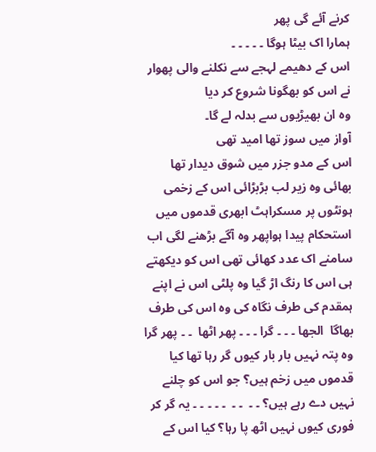کرنے آئے گی پھر
ہمارا اک بیٹا ہوگا ۔ ۔ ۔ ۔ ۔
اس کے دھیمے لہجے سے نکلنے والی پھوار نے اس کو بھگونا شروع کر دیا
وہ ان بھیڑیوں سے بدلہ لے گا۔
آواز میں سوز تھا امید تھی
اس کے مدو جزر میں شوق دیدار تھا
بھائی وہ زیر لب بڑبڑائی اس کے زخمی ہونٹوں پر مسکراہٹ ابھری قدموں میں استحکام پیدا ہواپھر وہ آگے بڑھنے لگی اب سامنے اک عدد کھائی تھی اس کو دیکھتے ہی اس کا رنگ اڑ گیا وہ پلٹی اس نے اپنے ہمقدم کی طرف نگاہ کی وہ اس کی طرف بھاگا  الجھا ۔ ۔ ۔ گرا ۔ ۔ ۔ پھر اٹھا  ۔ ۔ پھر گرا وہ پتہ نہیں بار بار کیوں گر رہا تھا کیا قدموں میں زخم ہیں؟ جو اس کو چلنے نہیں دے رہے ہیں؟ ۔ ۔  ۔ ۔  ۔ ۔ ۔ ۔ ۔ یہ گر کر فوری کیوں نہیں اٹھ پا رہا؟ کیا اس کے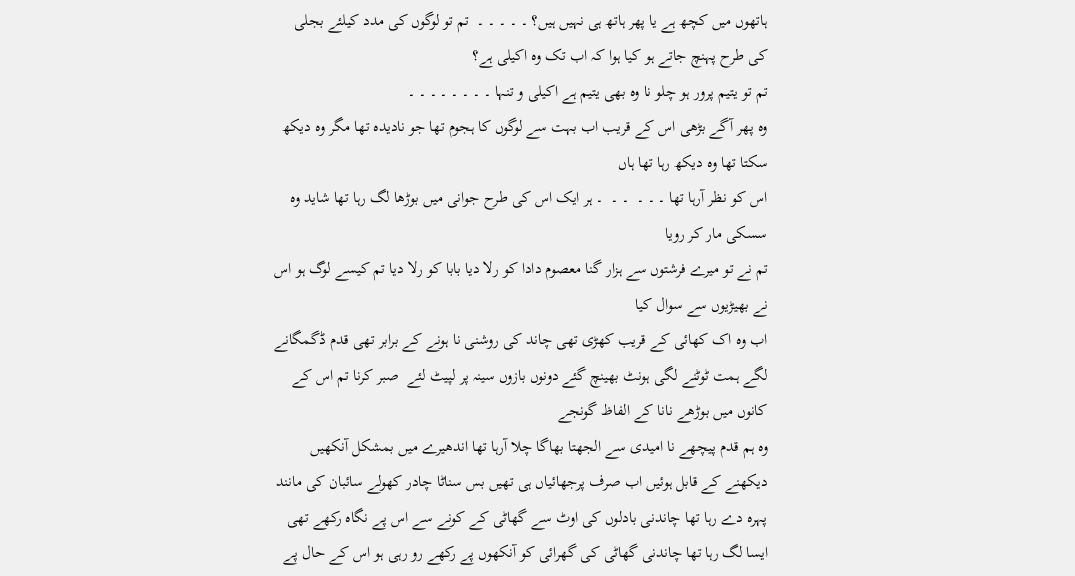ہاتھوں میں کچھ ہے یا پھر ہاتھ ہی نہیں ہیں؟ ۔ ۔ ۔ ۔ ۔  تم تو لوگوں کی مدد کیلئے بجلی کی طرح پہنچ جاتے ہو کیا ہوا کہ اب تک وہ اکیلی ہے؟
تم تو یتیم پرور ہو چلو نا وہ بھی یتیم ہے اکیلی و تنہا ۔ ۔ ۔ ۔ ۔ ۔ ۔ ۔
وہ پھر آگے بڑھی اس کے قریب اب بہت سے لوگوں کا ہجوم تھا جو نادیدہ تھا مگر وہ دیکھ سکتا تھا وہ دیکھ رہا تھا ہاں
اس کو نظر آرہا تھا ۔ ۔ ۔  ۔ ۔  ۔ ہر ایک اس کی طرح جوانی میں بوڑھا لگ رہا تھا شاید وہ سسکی مار کر رویا
تم نے تو میرے فرشتوں سے ہزار گنا معصوم دادا کو رلا دیا بابا کو رلا دیا تم کیسے لوگ ہو اس نے بھیڑیوں سے سوال کیا
اب وہ اک کھائی کے قریب کھڑی تھی چاند کی روشنی نا ہونے کے برابر تھی قدم ڈگمگانے لگے ہمت ٹوٹنے لگی ہونٹ بھینچ گئے دونوں بازوں سینہ پر لپیٹ لئے  صبر کرنا تم اس کے کانوں میں بوڑھے نانا کے الفاظ گونجے
وہ ہم قدم پیچھے نا امیدی سے الجھتا بھاگا چلا آرہا تھا اندھیرے میں بمشکل آنکھیں دیکھنے کے قابل ہوئیں اب صرف پرجھائیاں ہی تھیں بس سناٹا چادر کھولے سائبان کی مانند پہرہ دے رہا تھا چاندنی بادلوں کی اوٹ سے گھاٹی کے کونے سے اس پے نگاہ رکھے تھی ایسا لگ رہا تھا چاندنی گھاٹی کی گھرائی کو آنکھوں پے رکھے رو رہی ہو اس کے حال پے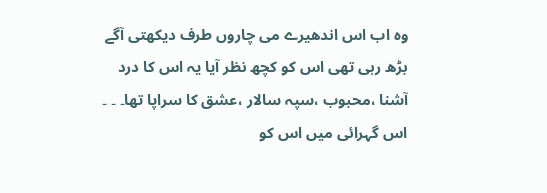وہ اب اس اندھیرے می چاروں طرف دیکھتی آگے بڑھ رہی تھی اس کو کچھ نظر آیا یہ اس کا درد آشنا ،محبوب ،سپہ سالار ،عشق کا سراپا تھا۔ ۔ ۔
اس گہرائی میں اس کو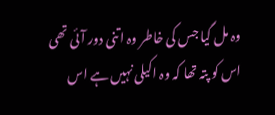وہ مل گیا جس کی خاطر وہ اتنی دور آئی تھی
اس کو پتہ تھا کہ وہ اکیلی نہیں ہے اس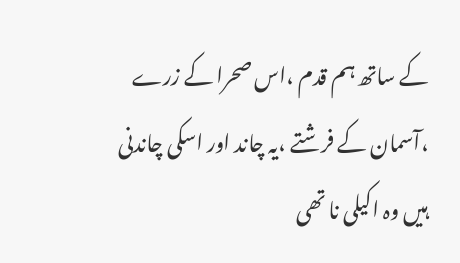کے ساتھ ہم قدم ،اس صحرا کے زرے ،آسمان کے فرشتے ،یہ چاند اور اسکی چاندنی ہیں وہ اکیلی نا تھی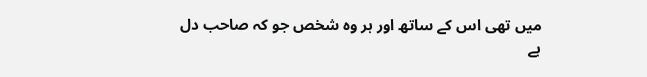میں تھی اس کے ساتھ اور ہر وہ شخص جو کہ صاحب دل ہے